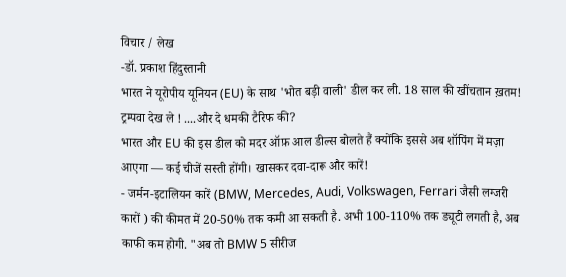विचार / लेख
-डॉ. प्रकाश हिंदुस्तानी
भारत ने यूरोपीय यूनियन (EU) के साथ 'भोत बड़ी वाली' डील कर ली. 18 साल की खींचतान ख़तम! ट्रम्पवा देख ले ! ....और दे धमकी टैरिफ की?
भारत और EU की इस डील को मदर ऑफ़ आल डील्स बोलते हैं क्योंकि इससे अब शॉपिंग में मज़ा आएगा — कई चीजें सस्ती होंगी। खासकर दवा-दारू और कारें!
- जर्मन-इटालियन कारें (BMW, Mercedes, Audi, Volkswagen, Ferrari जैसी लग्जरी कारों ) की कीमत में 20-50% तक कमी आ सकती है. अभी 100-110% तक ड्यूटी लगती है, अब काफी कम होगी. "अब तो BMW 5 सीरीज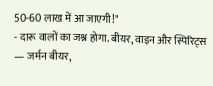50-60 लाख में आ जाएगी!"
- दारू वालों का जश्न होगा. बीयर, वाइन और स्पिरिट्स — जर्मन बीयर,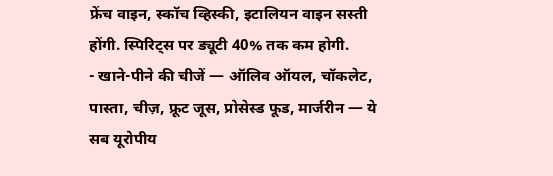फ्रेंच वाइन, स्कॉच व्हिस्की, इटालियन वाइन सस्ती होंगी. स्पिरिट्स पर ड्यूटी 40% तक कम होगी.
- खाने-पीने की चीजें — ऑलिव ऑयल, चॉकलेट, पास्ता, चीज़, फ्रूट जूस, प्रोसेस्ड फूड, मार्जरीन — ये सब यूरोपीय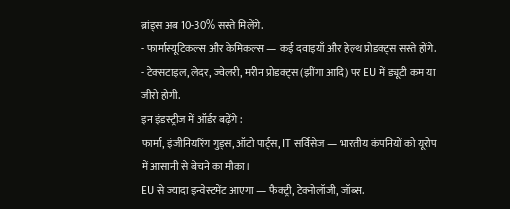ब्रांड्स अब 10-30% सस्ते मिलेंगे.
- फार्मास्यूटिकल्स और केमिकल्स — कई दवाइयाँ और हेल्थ प्रोडक्ट्स सस्ते होंगे.
- टेक्सटाइल, लेदर, ज्वेलरी, मरीन प्रोडक्ट्स (झींगा आदि) पर EU में ड्यूटी कम या जीरो होगी.
इन इंडस्ट्रीज में ऑर्डर बढ़ेंगे :
फार्मा, इंजीनियरिंग गुड्स, ऑटो पार्ट्स, IT सर्विसेज — भारतीय कंपनियों को यूरोप में आसानी से बेचने का मौका।
EU से ज्यादा इन्वेस्टमेंट आएगा — फैक्ट्री, टेक्नोलॉजी, जॉब्स.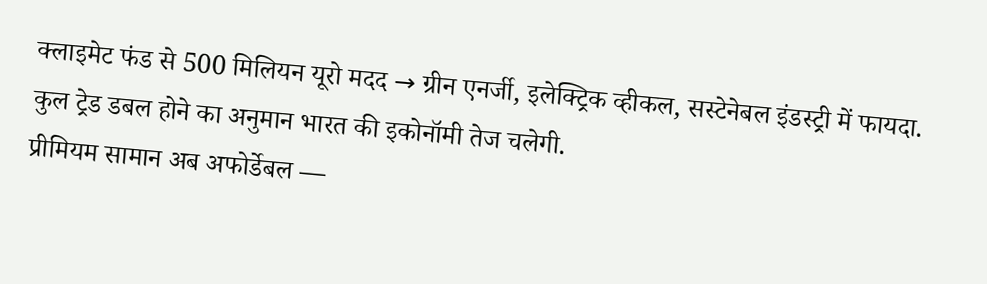क्लाइमेट फंड से 500 मिलियन यूरो मदद → ग्रीन एनर्जी, इलेक्ट्रिक व्हीकल, सस्टेनेबल इंडस्ट्री में फायदा.
कुल ट्रेड डबल होने का अनुमान भारत की इकोनॉमी तेज चलेगी.
प्रीमियम सामान अब अफोर्डेबल —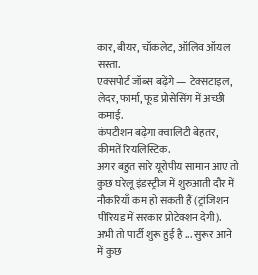कार, बीयर, चॉकलेट, ऑलिव ऑयल सस्ता.
एक्सपोर्ट जॉब्स बढ़ेंगे — टेक्सटाइल, लेदर, फार्मा, फूड प्रोसेसिंग में अच्छी कमाई.
कंपटीशन बढ़ेगा क्वालिटी बेहतर, कीमतें रियलिस्टिक.
अगर बहुत सारे यूरोपीय सामान आए तो कुछ घरेलू इंडस्ट्रीज में शुरुआती दौर में नौकरियाँ कम हो सकती हैं (ट्रांजिशन पीरियड में सरकार प्रोटेक्शन देगी).
अभी तो पार्टी शुरू हुई है ... सुरूर आने में कुछ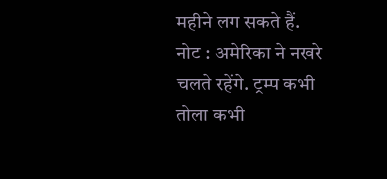महीने लग सकते हैं.
नोट : अमेरिका ने नखरे चलते रहेंगे. ट्रम्प कभी तोला कभी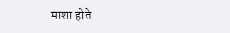माशा होते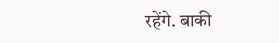रहेंगे. बाकी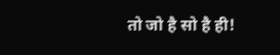तो जो है सो है ही!